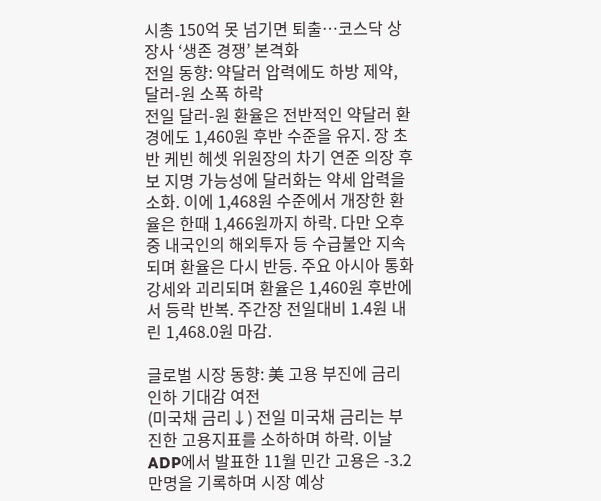시총 150억 못 넘기면 퇴출…코스닥 상장사 ‘생존 경쟁’ 본격화
전일 동향: 약달러 압력에도 하방 제약, 달러-원 소폭 하락
전일 달러-원 환율은 전반적인 약달러 환경에도 1,460원 후반 수준을 유지. 장 초반 케빈 헤셋 위원장의 차기 연준 의장 후보 지명 가능성에 달러화는 약세 압력을 소화. 이에 1,468원 수준에서 개장한 환율은 한때 1,466원까지 하락. 다만 오후 중 내국인의 해외투자 등 수급불안 지속되며 환율은 다시 반등. 주요 아시아 통화 강세와 괴리되며 환율은 1,460원 후반에서 등락 반복. 주간장 전일대비 1.4원 내린 1,468.0원 마감.

글로벌 시장 동향: 美 고용 부진에 금리 인하 기대감 여전
(미국채 금리↓) 전일 미국채 금리는 부진한 고용지표를 소하하며 하락. 이날 ADP에서 발표한 11월 민간 고용은 -3.2만명을 기록하며 시장 예상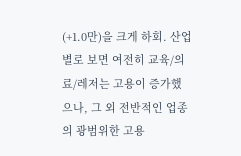(+1.0만)을 크게 하회. 산업별로 보면 여전히 교육/의료/레저는 고용이 증가했으나, 그 외 전반적인 업종의 광범위한 고용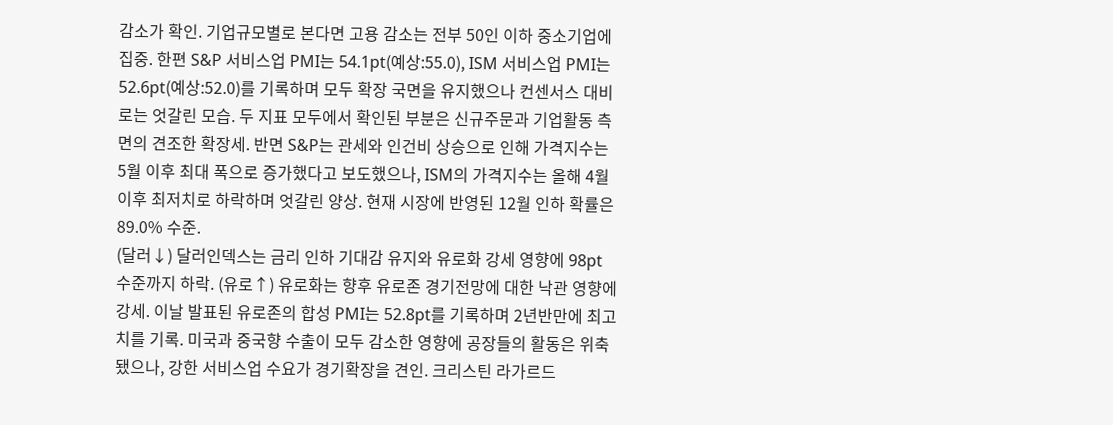감소가 확인. 기업규모별로 본다면 고용 감소는 전부 50인 이하 중소기업에 집중. 한편 S&P 서비스업 PMI는 54.1pt(예상:55.0), ISM 서비스업 PMI는 52.6pt(예상:52.0)를 기록하며 모두 확장 국면을 유지했으나 컨센서스 대비로는 엇갈린 모습. 두 지표 모두에서 확인된 부분은 신규주문과 기업활동 측면의 견조한 확장세. 반면 S&P는 관세와 인건비 상승으로 인해 가격지수는 5월 이후 최대 폭으로 증가했다고 보도했으나, ISM의 가격지수는 올해 4월 이후 최저치로 하락하며 엇갈린 양상. 현재 시장에 반영된 12월 인하 확률은 89.0% 수준.
(달러↓) 달러인덱스는 금리 인하 기대감 유지와 유로화 강세 영향에 98pt 수준까지 하락. (유로↑) 유로화는 향후 유로존 경기전망에 대한 낙관 영향에 강세. 이날 발표된 유로존의 합성 PMI는 52.8pt를 기록하며 2년반만에 최고치를 기록. 미국과 중국향 수출이 모두 감소한 영향에 공장들의 활동은 위축됐으나, 강한 서비스업 수요가 경기확장을 견인. 크리스틴 라가르드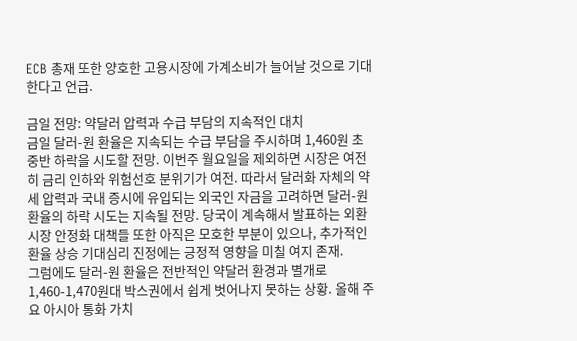ECB 총재 또한 양호한 고용시장에 가계소비가 늘어날 것으로 기대한다고 언급.

금일 전망: 약달러 압력과 수급 부담의 지속적인 대치
금일 달러-원 환율은 지속되는 수급 부담을 주시하며 1,460원 초중반 하락을 시도할 전망. 이번주 월요일을 제외하면 시장은 여전히 금리 인하와 위험선호 분위기가 여전. 따라서 달러화 자체의 약세 압력과 국내 증시에 유입되는 외국인 자금을 고려하면 달러-원 환율의 하락 시도는 지속될 전망. 당국이 계속해서 발표하는 외환시장 안정화 대책들 또한 아직은 모호한 부분이 있으나, 추가적인 환율 상승 기대심리 진정에는 긍정적 영향을 미칠 여지 존재.
그럼에도 달러-원 환율은 전반적인 약달러 환경과 별개로 1,460-1,470원대 박스권에서 쉽게 벗어나지 못하는 상황. 올해 주요 아시아 통화 가치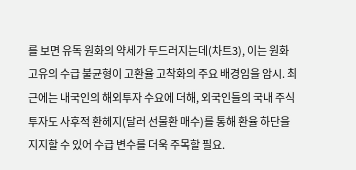를 보면 유독 원화의 약세가 두드러지는데(차트3), 이는 원화 고유의 수급 불균형이 고환율 고착화의 주요 배경임을 암시. 최근에는 내국인의 해외투자 수요에 더해, 외국인들의 국내 주식 투자도 사후적 환헤지(달러 선물환 매수)를 통해 환율 하단을 지지할 수 있어 수급 변수를 더욱 주목할 필요.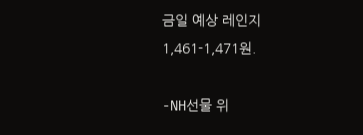금일 예상 레인지 1,461-1,471원.

-NH선물 위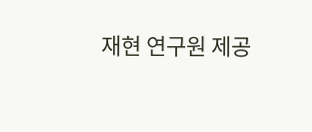재현 연구원 제공